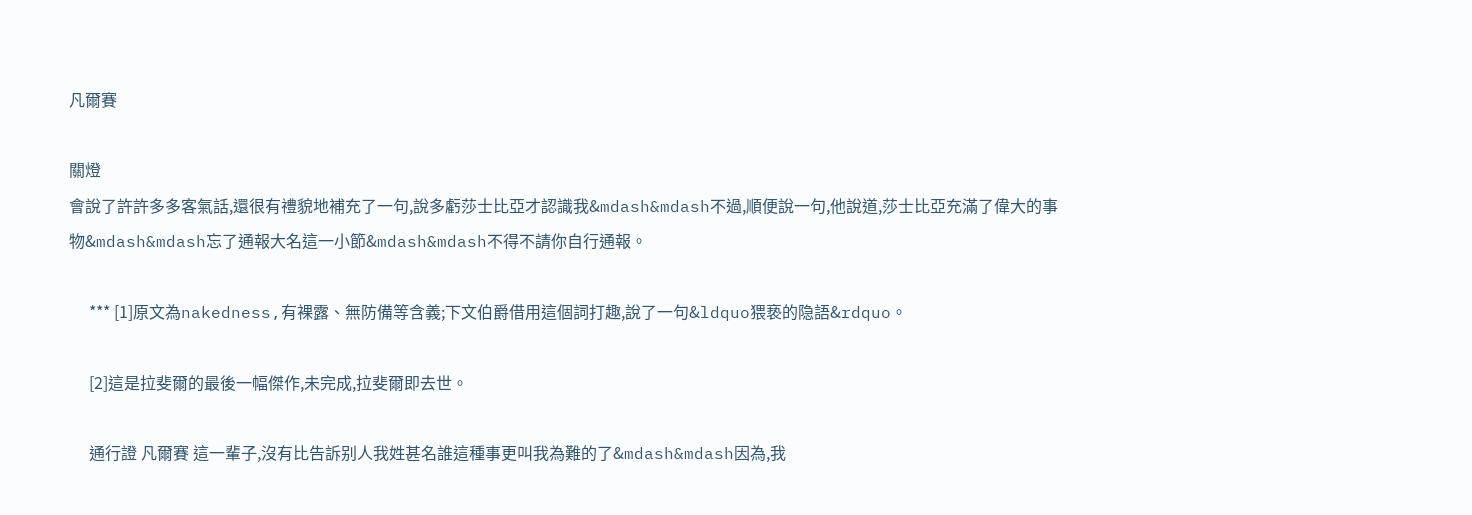凡爾賽

關燈
會說了許許多多客氣話,還很有禮貌地補充了一句,說多虧莎士比亞才認識我&mdash&mdash不過,順便說一句,他說道,莎士比亞充滿了偉大的事物&mdash&mdash忘了通報大名這一小節&mdash&mdash不得不請你自行通報。

     *** [1]原文為nakedness,有裸露、無防備等含義;下文伯爵借用這個詞打趣,說了一句&ldquo猥亵的隐語&rdquo。

     [2]這是拉斐爾的最後一幅傑作,未完成,拉斐爾即去世。

     通行證 凡爾賽 這一輩子,沒有比告訴别人我姓甚名誰這種事更叫我為難的了&mdash&mdash因為,我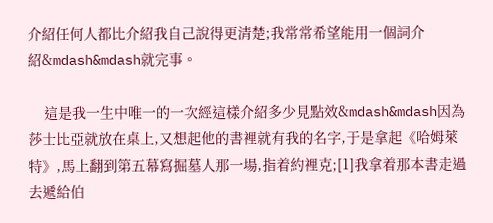介紹任何人都比介紹我自己說得更清楚;我常常希望能用一個詞介紹&mdash&mdash就完事。

    這是我一生中唯一的一次經這樣介紹多少見點效&mdash&mdash因為莎士比亞就放在桌上,又想起他的書裡就有我的名字,于是拿起《哈姆萊特》,馬上翻到第五幕寫掘墓人那一場,指着約裡克;[1]我拿着那本書走過去遞給伯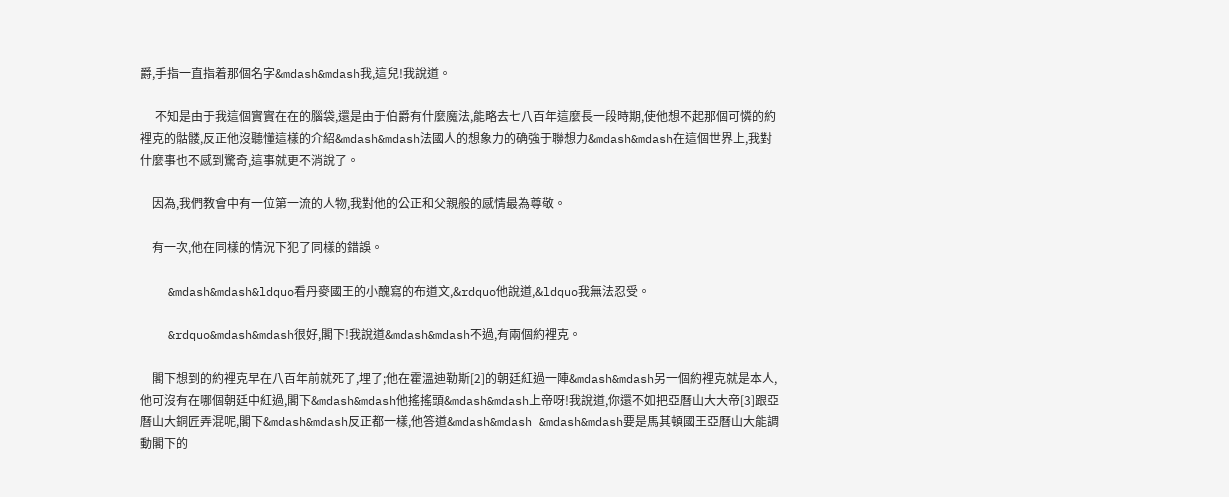爵,手指一直指着那個名字&mdash&mdash我,這兒!我說道。

     不知是由于我這個實實在在的腦袋,還是由于伯爵有什麼魔法,能略去七八百年這麼長一段時期,使他想不起那個可憐的約裡克的骷髅,反正他沒聽懂這樣的介紹&mdash&mdash法國人的想象力的确強于聯想力&mdash&mdash在這個世界上,我對什麼事也不感到驚奇,這事就更不消說了。

    因為,我們教會中有一位第一流的人物,我對他的公正和父親般的感情最為尊敬。

    有一次,他在同樣的情況下犯了同樣的錯誤。

    &mdash&mdash&ldquo看丹麥國王的小醜寫的布道文,&rdquo他說道,&ldquo我無法忍受。

    &rdquo&mdash&mdash很好,閣下!我說道&mdash&mdash不過,有兩個約裡克。

    閣下想到的約裡克早在八百年前就死了,埋了;他在霍溫迪勒斯[2]的朝廷紅過一陣&mdash&mdash另一個約裡克就是本人,他可沒有在哪個朝廷中紅過,閣下&mdash&mdash他搖搖頭&mdash&mdash上帝呀!我說道,你還不如把亞曆山大大帝[3]跟亞曆山大銅匠弄混呢,閣下&mdash&mdash反正都一樣,他答道&mdash&mdash &mdash&mdash要是馬其頓國王亞曆山大能調動閣下的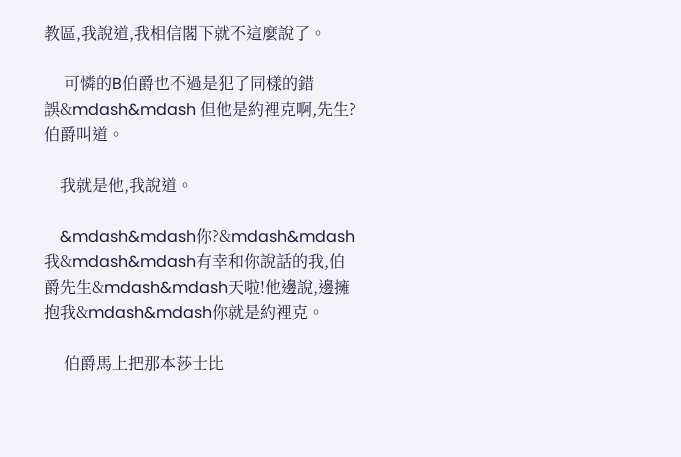教區,我說道,我相信閣下就不這麼說了。

     可憐的B伯爵也不過是犯了同樣的錯誤&mdash&mdash 但他是約裡克啊,先生?伯爵叫道。

    我就是他,我說道。

    &mdash&mdash你?&mdash&mdash我&mdash&mdash有幸和你說話的我,伯爵先生&mdash&mdash天啦!他邊說,邊擁抱我&mdash&mdash你就是約裡克。

     伯爵馬上把那本莎士比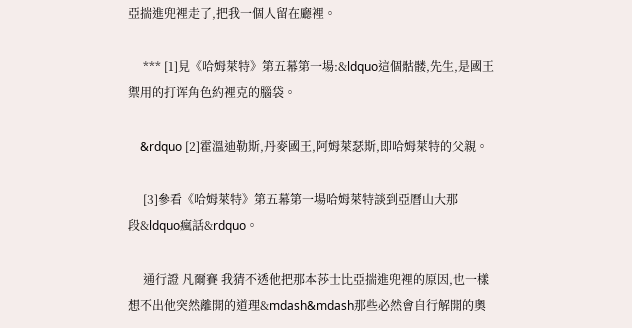亞揣進兜裡走了,把我一個人留在廳裡。

     *** [1]見《哈姆萊特》第五幕第一場:&ldquo這個骷髅,先生,是國王禦用的打诨角色約裡克的腦袋。

    &rdquo [2]霍溫迪勒斯,丹麥國王,阿姆萊瑟斯,即哈姆萊特的父親。

     [3]參看《哈姆萊特》第五幕第一場哈姆萊特談到亞曆山大那段&ldquo瘋話&rdquo。

     通行證 凡爾賽 我猜不透他把那本莎士比亞揣進兜裡的原因,也一樣想不出他突然離開的道理&mdash&mdash那些必然會自行解開的奧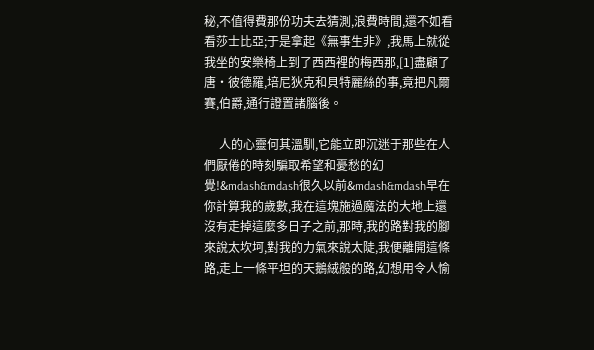秘,不值得費那份功夫去猜測,浪費時間,還不如看看莎士比亞;于是拿起《無事生非》,我馬上就從我坐的安樂椅上到了西西裡的梅西那,[1]盡顧了唐·彼德羅,培尼狄克和貝特麗絲的事,竟把凡爾賽,伯爵,通行證置諸腦後。

     人的心靈何其溫馴,它能立即沉迷于那些在人們厭倦的時刻騙取希望和憂愁的幻覺!&mdash&mdash很久以前&mdash&mdash早在你計算我的歲數,我在這塊施過魔法的大地上還沒有走掉這麼多日子之前,那時,我的路對我的腳來說太坎坷,對我的力氣來說太陡,我便離開這條路,走上一條平坦的天鵝絨般的路,幻想用令人愉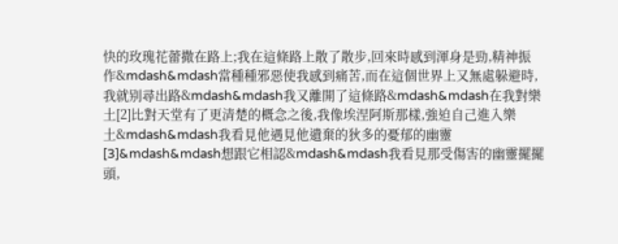快的玫瑰花蕾撒在路上;我在這條路上散了散步,回來時感到渾身是勁,精神振作&mdash&mdash當種種邪惡使我感到痛苦,而在這個世界上又無處躲避時,我就别尋出路&mdash&mdash我又離開了這條路&mdash&mdash在我對樂土[2]比對天堂有了更清楚的概念之後,我像埃涅阿斯那樣,強迫自己進入樂土&mdash&mdash我看見他遇見他遺棄的狄多的憂郁的幽靈[3]&mdash&mdash想跟它相認&mdash&mdash我看見那受傷害的幽靈擺擺頭,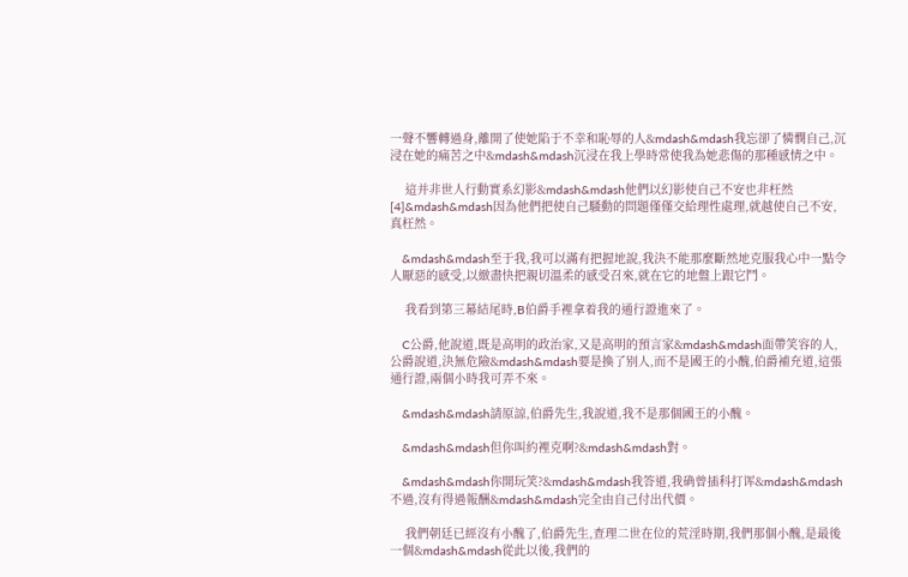一聲不響轉過身,離開了使她陷于不幸和恥辱的人&mdash&mdash我忘卻了憐憫自己,沉浸在她的痛苦之中&mdash&mdash沉浸在我上學時常使我為她悲傷的那種感情之中。

     這并非世人行動實系幻影&mdash&mdash他們以幻影使自己不安也非枉然[4]&mdash&mdash因為他們把使自己騷動的問題僅僅交給理性處理,就越使自己不安,真枉然。

    &mdash&mdash至于我,我可以滿有把握地說,我決不能那麼斷然地克服我心中一點令人厭惡的感受,以緻盡快把親切溫柔的感受召來,就在它的地盤上跟它鬥。

     我看到第三幕結尾時,B伯爵手裡拿着我的通行證進來了。

    C公爵,他說道,既是高明的政治家,又是高明的預言家&mdash&mdash面帶笑容的人,公爵說道,決無危險&mdash&mdash要是換了别人,而不是國王的小醜,伯爵補充道,這張通行證,兩個小時我可弄不來。

    &mdash&mdash請原諒,伯爵先生,我說道,我不是那個國王的小醜。

    &mdash&mdash但你叫約裡克啊?&mdash&mdash對。

    &mdash&mdash你開玩笑?&mdash&mdash我答道,我确曾插科打诨&mdash&mdash不過,沒有得過報酬&mdash&mdash完全由自己付出代價。

     我們朝廷已經沒有小醜了,伯爵先生,查理二世在位的荒淫時期,我們那個小醜,是最後一個&mdash&mdash從此以後,我們的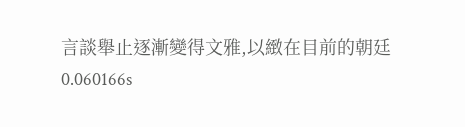言談舉止逐漸變得文雅,以緻在目前的朝廷
0.060166s